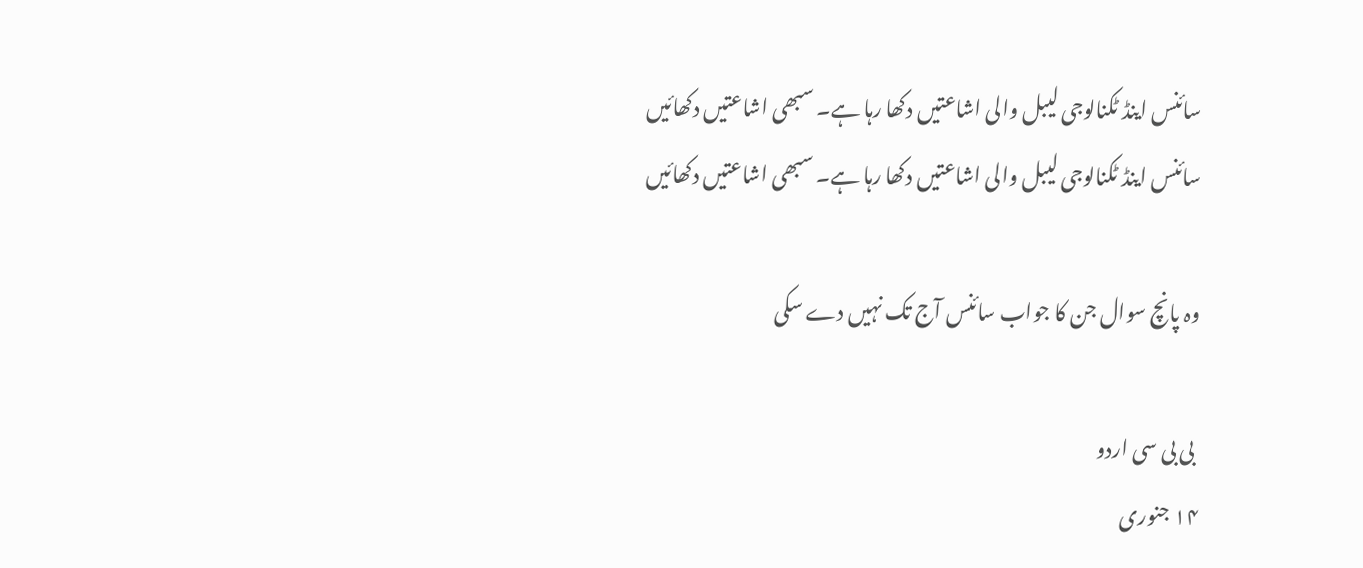سائنس اینڈ ٹکنالوجی لیبل والی اشاعتیں دکھا رہا ہے۔ سبھی اشاعتیں دکھائیں
سائنس اینڈ ٹکنالوجی لیبل والی اشاعتیں دکھا رہا ہے۔ سبھی اشاعتیں دکھائیں

وہ پانچ سوال جن کا جواب سائنس آج تک نہیں دے سکی

 بی بی سی اردو
۱۴ جنوری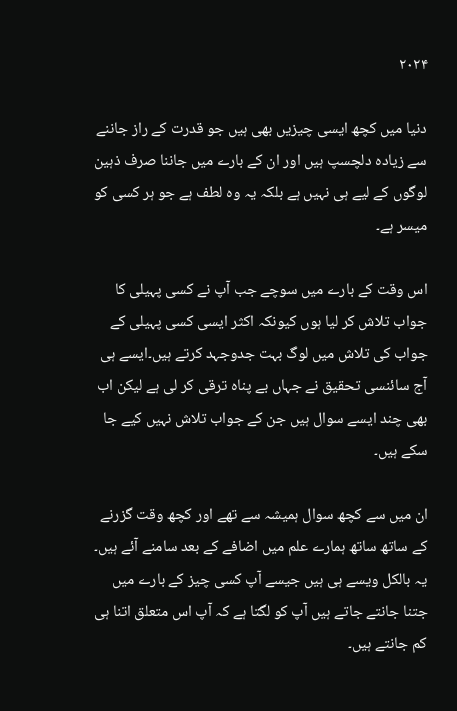۲۰۲۴

دنیا میں کچھ ایسی چیزیں بھی ہیں جو قدرت کے راز جاننے سے زیادہ دلچسپ ہیں اور ان کے بارے میں جاننا صرف ذہین لوگوں کے لیے ہی نہیں ہے بلکہ یہ وہ لطف ہے جو ہر کسی کو میسر ہے۔

اس وقت کے بارے میں سوچے جب آپ نے کسی پہیلی کا جواب تلاش کر لیا ہوں کیونکہ اکثر ایسی کسی پہیلی کے جواب کی تلاش میں لوگ بہت جدوجہد کرتے ہیں۔ایسے ہی آج سائنسی تحقیق نے جہاں بے پناہ ترقی کر لی ہے لیکن اب بھی چند ایسے سوال ہیں جن کے جواب تلاش نہیں کیے جا سکے ہیں۔

ان میں سے کچھ سوال ہمیشہ سے تھے اور کچھ وقت گزرنے کے ساتھ ساتھ ہمارے علم میں اضافے کے بعد سامنے آئے ہیں۔ یہ بالکل ویسے ہی ہیں جیسے آپ کسی چیز کے بارے میں جتنا جانتے جاتے ہیں آپ کو لگتا ہے کہ آپ اس متعلق اتنا ہی کم جانتے ہیں۔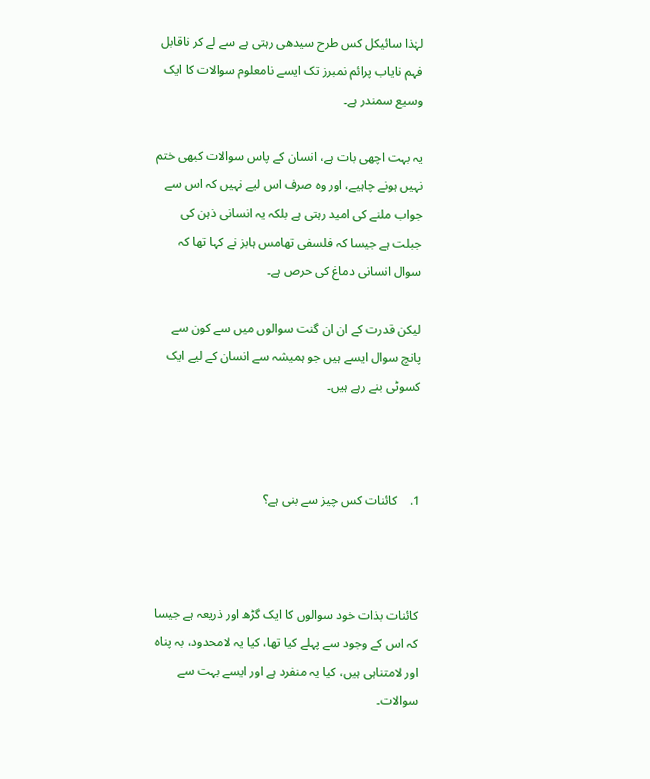لہٰذا سائیکل کس طرح سیدھی رہتی ہے سے لے کر ناقابل فہم نایاب پرائم نمبرز تک ایسے نامعلوم سوالات کا ایک وسیع سمندر ہے۔

یہ بہت اچھی بات ہے، انسان کے پاس سوالات کبھی ختم نہیں ہونے چاہیے، اور وہ صرف اس لیے نہیں کہ اس سے جواب ملنے کی امید رہتی ہے بلکہ یہ انسانی ذہن کی جبلت ہے جیسا کہ فلسفی تھامس ہابز نے کہا تھا کہ سوال انسانی دماغ کی حرص ہے۔

لیکن قدرت کے ان ان گنت سوالوں میں سے کون سے پانچ سوال ایسے ہیں جو ہمیشہ سے انسان کے لیے ایک کسوٹی بنے رہے ہیں۔



1.    کائنات کس چیز سے بنی ہے؟



کائنات بذات خود سوالوں کا ایک گڑھ اور ذریعہ ہے جیسا کہ اس کے وجود سے پہلے کیا تھا، کیا یہ لامحدود، بہ پناہ اور لامتناہی ہیں، کیا یہ منفرد ہے اور ایسے بہت سے سوالات۔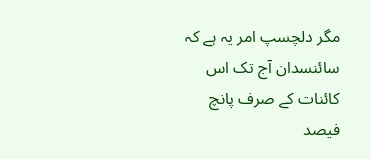مگر دلچسپ امر یہ ہے کہ سائنسدان آج تک اس کائنات کے صرف پانچ فیصد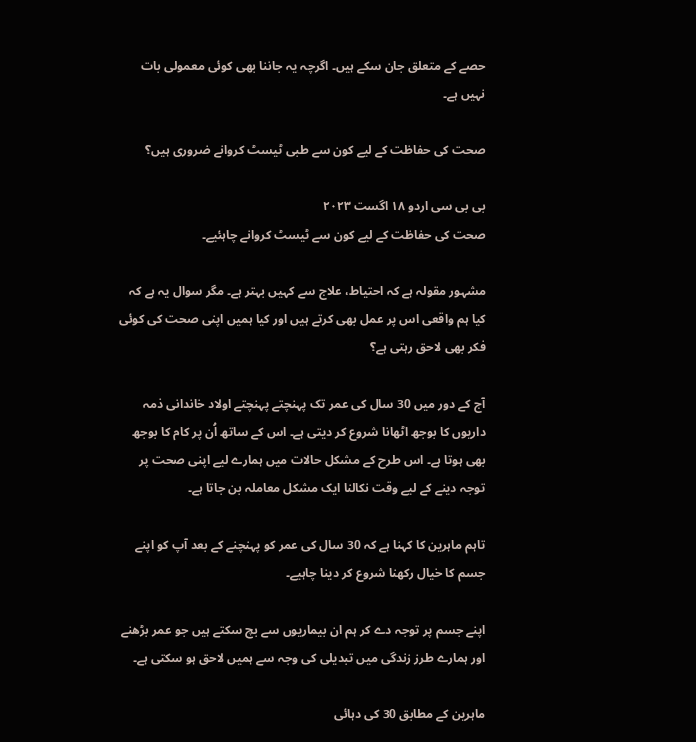حصے کے متعلق جان سکے ہیں۔ اگرچہ یہ جاننا بھی کوئی معمولی بات نہیں ہے۔

صحت کی حفاظت کے لیے کون سے طبی ٹیسٹ کروانے ضروری ہیں؟

بی بی سی اردو ۱۸ اگست ۲۰۲۳
صحت کی حفاظت کے لیے کون سے ٹیسٹ کروانے چاہئیے۔

مشہور مقولہ ہے کہ احتیاط، علاج سے کہیں بہتر ہے۔ مگر سوال یہ ہے کہ کیا ہم واقعی اس پر عمل بھی کرتے ہیں اور کیا ہمیں اپنی صحت کی کوئی فکر بھی لاحق رہتی ہے؟

آج کے دور میں 30 سال کی عمر تک پہنچتے پہنچتے اولاد خاندانی ذمہ داریوں کا بوجھ اٹھانا شروع کر دیتی ہے۔ اس کے ساتھ اُن پر کام کا بوجھ بھی ہوتا ہے۔ اس طرح کے مشکل حالات میں ہمارے لیے اپنی صحت پر توجہ دینے کے لیے وقت نکالنا ایک مشکل معاملہ بن جاتا ہے۔

تاہم ماہرین کا کہنا ہے کہ 30 سال کی عمر کو پہنچنے کے بعد آپ کو اپنے جسم کا خیال رکھنا شروع کر دینا چاہیے۔

اپنے جسم پر توجہ دے کر ہم ان بیماریوں سے بچ سکتے ہیں جو عمر بڑھنے اور ہمارے طرز زندگی میں تبدیلی کی وجہ سے ہمیں لاحق ہو سکتی ہے۔

ماہرین کے مطابق 30 کی دہائی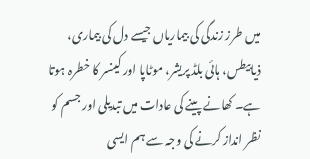میں طرز زندگی کی بیماریاں جیسے دل کی بیماری، ذیابیطس، ہائی بلڈ پریشر، موٹاپا اور کینسر کا خطرہ ہوتا ہے۔ کھانے پینے کی عادات میں تبدیلی اور جسم کو نظر انداز کرنے کی وجہ سے ہم ایسی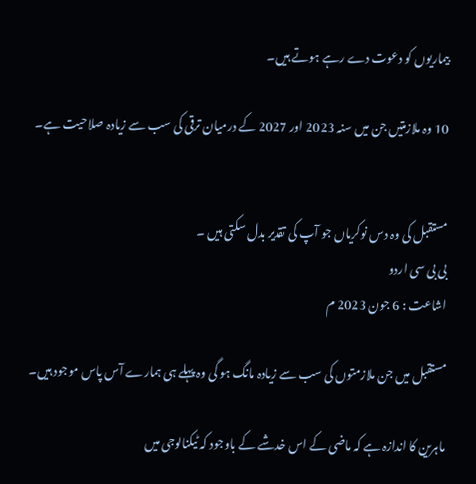بیماریوں کو دعوت دے رہے ہوتے ہیں۔

10 وہ ملازمتیں جن میں سنہ 2023 اور 2027 کے درمیان ترقی کی سب سے زیادہ صلاحیت ہے۔


مستقبل کی وہ دس نوکریاں جو آپ کی تقدیر بدل سکتی ہیں ۔
بی بی سی اردو
اشاعت : 6 جون 2023 م

مستقبل میں جن ملازمتوں کی سب سے زیادہ مانگ ہو گی وہ پہلے ہی ہمارے آس پاس موجود ہیں۔

ماہرین کا اندازہ ہے کہ ماضی کے اس خدشے کے باوجود کہ ٹیکنالوجی میں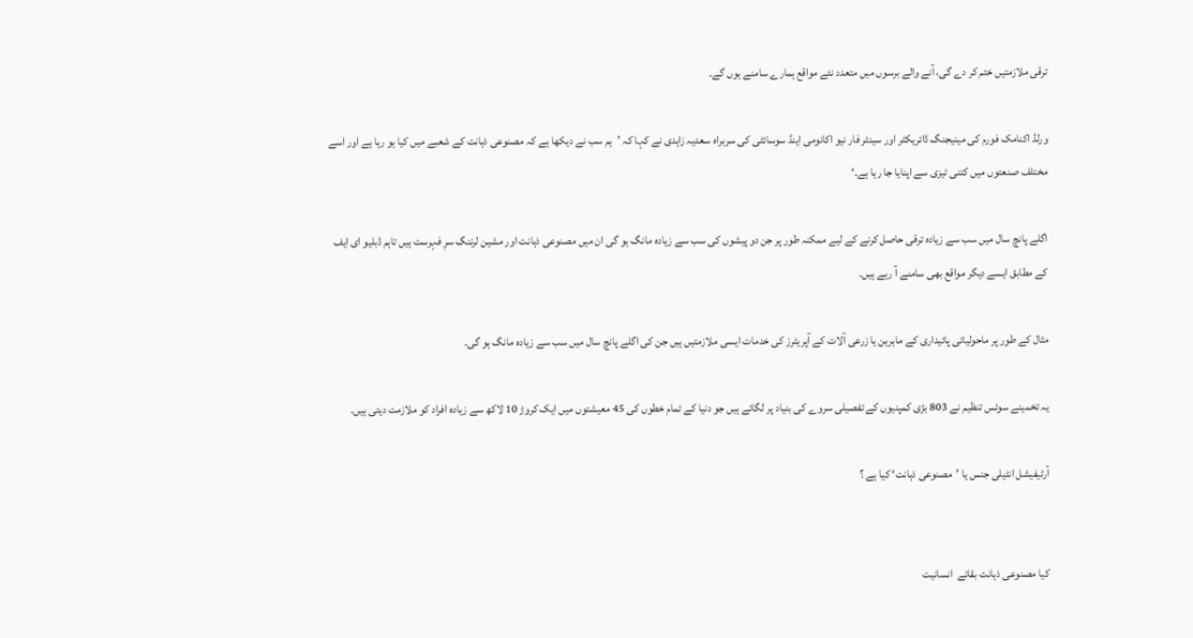ترقی ملازمتیں ختم کر دے گی، آنے والے برسوں میں متعدد نئے مواقع ہمارے سامنے ہوں گے۔

ورلڈ اکنامک فورم کی مینیجنگ ڈائریکٹر اور سینٹر فار نیو اکانومی اینڈ سوسائٹی کی سربراہ سعدیہ زاہدی نے کہا کہ ’ہم سب نے دیکھا ہے کہ مصنوعی ذہانت کے شعبے میں کیا ہو رہا ہے اور اسے مختلف صنعتوں میں کتنی تیزی سے اپنایا جا رہا ہے۔‘

اگلے پانچ سال میں سب سے زیادہ ترقی حاصل کرنے کے لیے ممکنہ طور پر جن دو پیشوں کی سب سے زیادہ مانگ ہو گی ان میں مصنوعی ذہانت اور مشین لرننگ سرِ فہرست ہیں تاہم ڈبلیو ای ایف کے مطابق ایسے دیگر مواقع بھی سامنے آ رہے ہیں۔

مثال کے طور پر ماحولیاتی پائیداری کے ماہرین یا زرعی آلات کے آپریٹرز کی خدمات ایسی ملازمتیں ہیں جن کی اگلے پانچ سال میں سب سے زیادہ مانگ ہو گی۔

یہ تخمینے سوئس تنظیم نے 803 بڑی کمپنیوں کے تفصیلی سروے کی بنیاد پر لگائے ہیں جو دنیا کے تمام خطوں کی 45 معیشتوں میں ایک کروڑ 10 لاکھ سے زیادہ افراد کو ملازمت دیتی ہیں۔

آرٹیفیشل انٹیلی جنس یا ’مصنوعی ذہانت‘ کیا ہے ؟


کیا مصنوعی ذہانت بقائے  انسانیت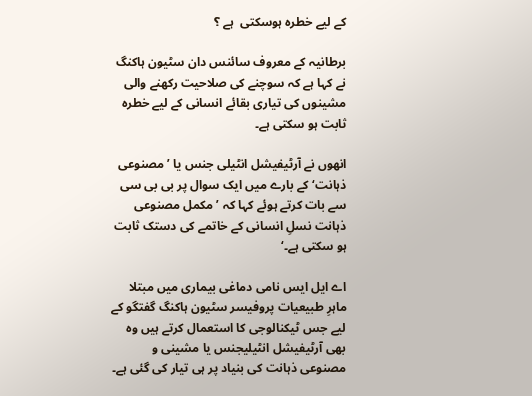کے لیے خطرہ ہوسکتی  ہے ؟

برطانیہ کے معروف سائنس دان سٹیون ہاکنگ نے کہا ہے کہ سوچنے کی صلاحیت رکھنے والی مشینوں کی تیاری بقائے انسانی کے لیے خطرہ ثابت ہو سکتی ہے۔

انھوں نے آرٹیفیشل انٹیلی جنس یا ’مصنوعی ذہانت‘ کے بارے میں ایک سوال پر بی بی سی سے بات کرتے ہوئے کہا کہ ’مکمل مصنوعی ذہانت نسلِ انسانی کے خاتمے کی دستک ثابت ہو سکتی ہے۔‘

اے ایل ایس نامی دماغی بیماری میں مبتلا ماہرِ طبیعیات پروفیسر سٹیون ہاکنگ گفتگو کے لیے جس ٹیکنالوجی کا استعمال کرتے ہیں وہ بھی آرٹیفیشل انٹیلیجنس یا مشینی و مصنوعی ذہانت کی بنیاد پر ہی تیار کی گئی ہے۔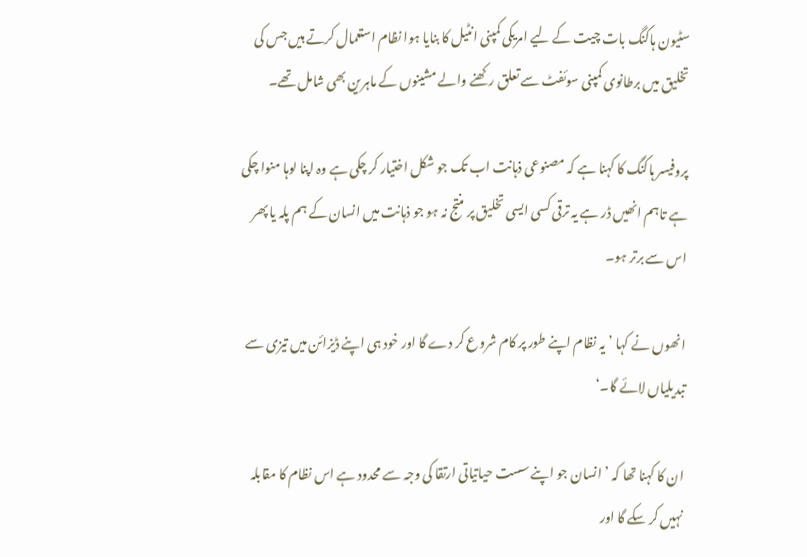سٹیون ہاکنگ بات چیت کے لیے امریکی کمپنی انٹیل کا بنایا ہوا نظام استعمال کرتے ہیں جس کی تخلیق میں برطانوی کمپنی سوئفٹ سے تعلق رکھنے والے مشینوں کے ماہرین بھی شامل تھے۔

پروفیسر ہاکنگ کا کہنا ہے کہ مصنوعی ذہانت اب تک جو شکل اختیار کر چکی ہے وہ اپنا لوہا منوا چکی ہے تاہم انھیں ڈر ہے یہ ترقی کسی ایسی تخلیق پر منتج نہ ہو جو ذہانت میں انسان کے ہم پلہ یا پھر اس سے برتر ہو۔

انھوں نے کہا ’یہ نظام اپنے طور پر کام شروع کر دے گا اور خود ہی اپنے ڈیزائن میں تیزی سے تبدیلیاں لائے گا۔‘

ان کا کہنا تھا کہ ’انسان جو اپنے سست حیاتیاتی ارتقا کی وجہ سے محدود ہے اس نظام کا مقابلہ نہیں کر سکے گا اور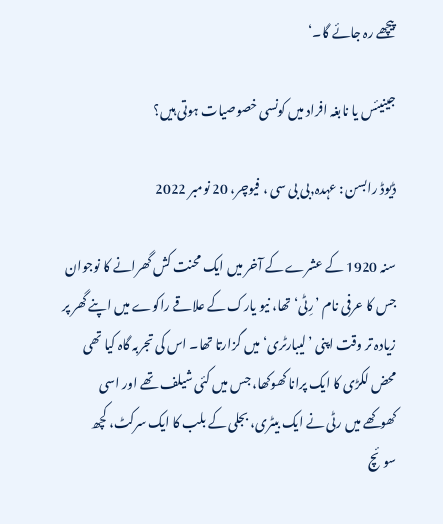پیچھے رہ جائے گا۔‘

جینیئس یا نابغہ افراد میں کونسی خصوصیات ہوتی ہیں؟

ڈیوڈ رابسن : عہدہ,بی بی سی ، فیوچر، 20 نومبر 2022

سنہ 1920 کے عشرے کے آخر میں ایک محنت کش گھرانے کا نوجوان جس کا عرفی نام ’رِٹی‘ تھا، نیو یارک کے علاقے راکوے میں اپنے گھر پر زیادہ تر وقت اپنی ’لیبارٹری‘ میں گزارتا تھا۔ اس کی تجربہ گاہ کیا تھی محض لکڑی کا ایک پرانا کھوکھا، جس میں کئی شیلف تھے اور اسی کھوکھے میں رٹی نے ایک بیٹری، بجلی کے بلب کا ایک سرکٹ، کچھ سوئچ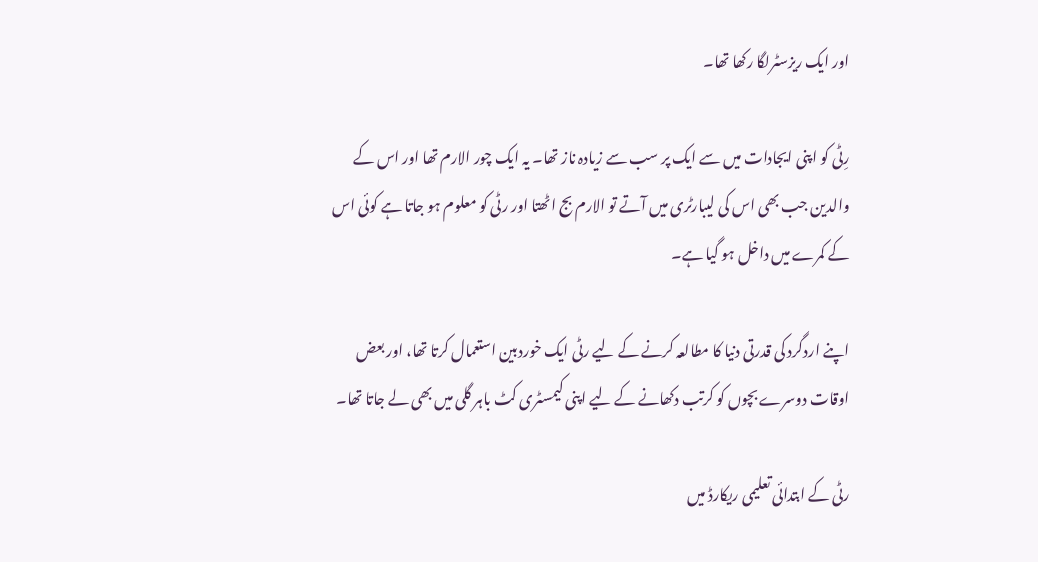اور ایک ریزسٹرلگا رکھا تھا۔

رِٹی کو اپنی ایجادات میں سے ایک پر سب سے زیادہ ناز تھا۔ یہ ایک چور الارم تھا اور اس کے والدین جب بھی اس کی لیبارٹری میں آتے تو الارم بج اٹھتا اور رٹی کو معلوم ہو جاتا ہے کوئی اس کے کمرے میں داخل ہو گیا ہے۔

اپنے اردگرد کی قدرتی دنیا کا مطالعہ کرنے کے لیے رٹی ایک خوردبین استعمال کرتا تھا، اور بعض اوقات دوسرے بچوں کو کرتب دکھانے کے لیے اپنی کیمسٹری کٹ باہر گلی میں بھی لے جاتا تھا۔

رٹی کے ابتدائی تعلیمی ریکارڈ میں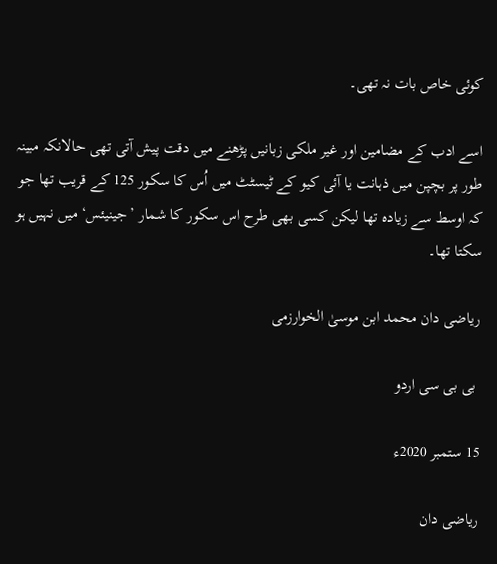کوئی خاص بات نہ تھی۔

اسے ادب کے مضامین اور غیر ملکی زبانیں پڑھنے میں دقت پیش آتی تھی حالانکہ مبینہ طور پر بچپن میں ذہانت یا آئی کیو کے ٹیسٹٹ میں اُس کا سکور 125 کے قریب تھا جو کہ اوسط سے زیادہ تھا لیکن کسی بھی طرح اس سکور کا شمار ’جینیئس‘ میں نہیں ہو سکتا تھا۔

ریاضی دان محمد ابن موسیٰ الخوارزمی

 بی بی سی اردو

15 ستمبر 2020ء

ریاضی دان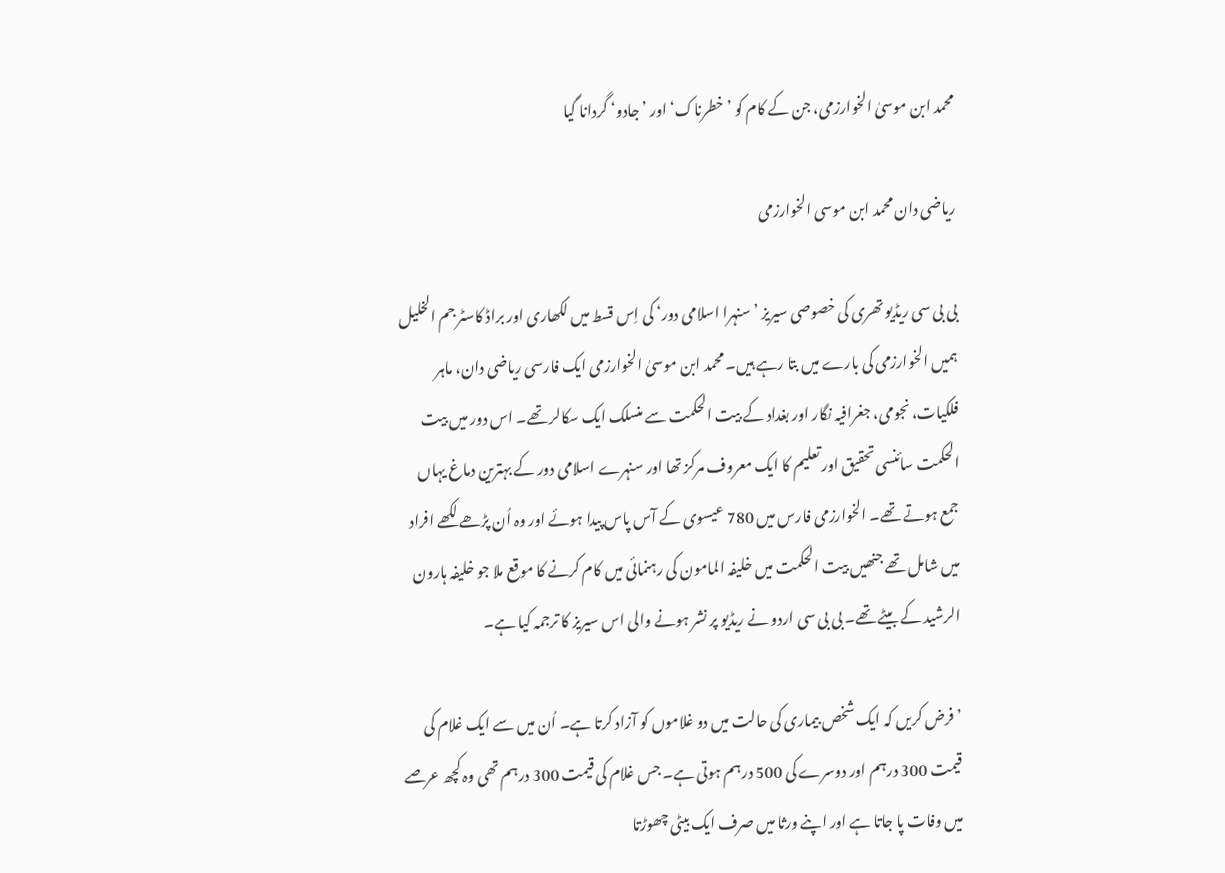محمد ابن موسیٰ الخوارزمی، جن کے کام کو ’خطرناک‘ اور ’جادو‘ گردانا گیا

ریاضی دان محمد ابن موسی الخوارزمی

بی بی سی ریڈیو تھری کی خصوصی سیریز ’سنہرا اسلامی دور‘ کی اِس قسط میں لکھاری اور براڈ کاسٹر جم الخلیل ہمیں الخوارزمی کی بارے میں بتا رہے ہیں۔ محمد ابن موسیٰ الخوارزمی ایک فارسی ریاضی دان، ماہر فلکیات، نجومی، جغرافیہ نگار اور بغداد کے بیت الحکمت سے منسلک ایک سکالر تھے۔ اس دور میں بیت الحکمت سائنسی تحقیق اور تعلیم کا ایک معروف مرکز تھا اور سنہرے اسلامی دور کے بہترین دماغ یہاں جمع ہوتے تھے۔ الخوارزمی فارس میں 780 عیسوی کے آس پاس پیدا ہوئے اور وہ اُن پڑھے لکھے افراد میں شامل تھے جنھیں بیت الحکمت میں خلیفہ المامون کی رہنمائی میں کام کرنے کا موقع ملا جو خلیفہ ہارون الرشید کے بیٹے تھے۔ بی بی سی اردو نے ریڈیو پر نشر ہونے والی اس سیریز کا ترجمہ کیا ہے۔

’فرض کریں کہ ایک شخص بیماری کی حالت میں دو غلاموں کو آزاد کرتا ہے۔ اُن میں سے ایک غلام کی قیمت 300 درہم اور دوسرے کی 500 درہم ہوتی ہے۔ جس غلام کی قیمت 300 درہم تھی وہ کچھ عرصے میں وفات پا جاتا ہے اور اپنے ورثا میں صرف ایک بیٹی چھوڑتا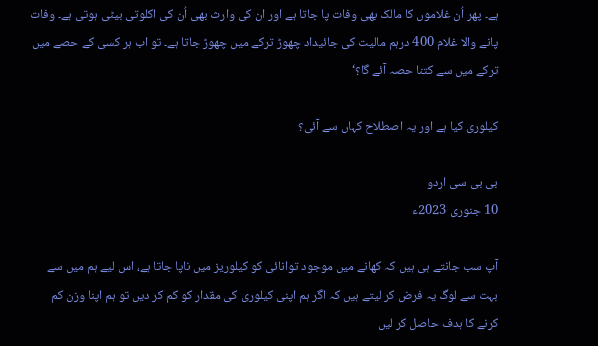ہے۔ پھر اُن غلاموں کا مالک بھی وفات پا جاتا ہے اور ان کی وارث بھی اُن کی اکلوتی بیٹی ہوتی ہے۔ وفات پانے والا غلام 400 درہم مالیت کی جائیداد چھوڑ ترکے میں چھوڑ جاتا ہے۔ تو اب ہر کسی کے حصے میں ترکے میں سے کتنا حصہ آئے گا؟‘

کیلوری کیا ہے اور یہ اصطلاح کہاں سے آئی؟

بی بی سی اردو
10 جنوری 2023ء

آپ سب جانتے ہی ہیں کہ کھانے میں موجود توانائی کو کیلوریز میں ناپا جاتا ہے، اس لیے ہم میں سے بہت سے لوگ یہ فرض کر لیتے ہیں کہ اگر ہم اپنی کیلوری کی مقدار کو کم کر دیں تو ہم اپنا وزن کم کرنے کا ہدف حاصل کر لیں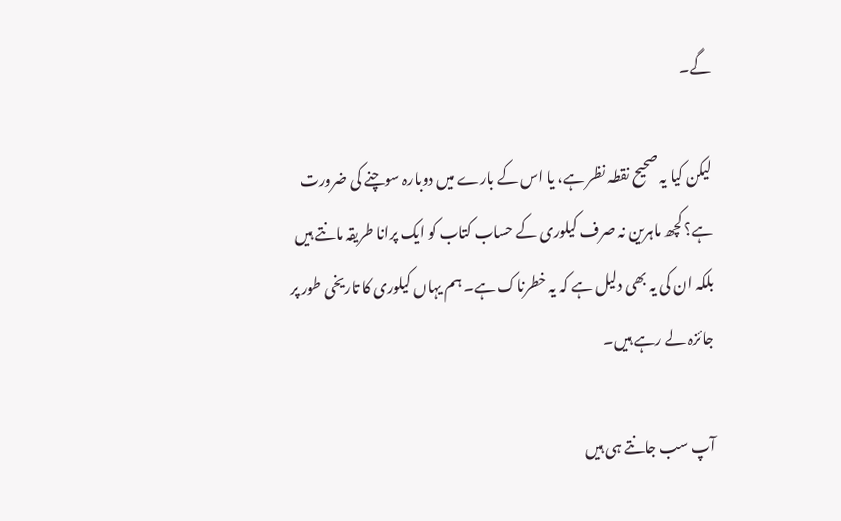گے۔

لیکن کیا یہ صحیح نقطہ نظر ہے، یا اس کے بارے میں دوبارہ سوچنے کی ضرورت ہے؟ کچھ ماہرین نہ صرف کیلوری کے حساب کتاب کو ایک پرانا طریقہ مانتے ہیں بلکہ ان کی یہ بھی دلیل ہے کہ یہ خطرناک ہے۔ ہم یہاں کیلوری کا تاریخی طور پر جائزہ لے رہے ہیں۔

آپ سب جانتے ہی ہیں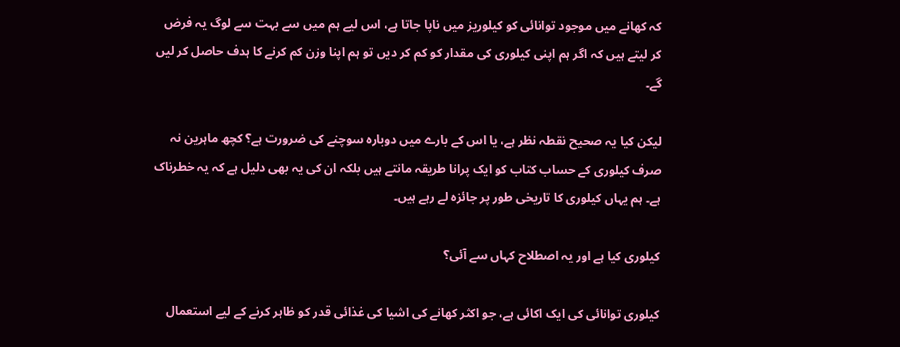کہ کھانے میں موجود توانائی کو کیلوریز میں ناپا جاتا ہے، اس لیے ہم میں سے بہت سے لوگ یہ فرض کر لیتے ہیں کہ اگر ہم اپنی کیلوری کی مقدار کو کم کر دیں تو ہم اپنا وزن کم کرنے کا ہدف حاصل کر لیں گے۔

لیکن کیا یہ صحیح نقطہ نظر ہے، یا اس کے بارے میں دوبارہ سوچنے کی ضرورت ہے؟ کچھ ماہرین نہ صرف کیلوری کے حساب کتاب کو ایک پرانا طریقہ مانتے ہیں بلکہ ان کی یہ بھی دلیل ہے کہ یہ خطرناک ہے۔ ہم یہاں کیلوری کا تاریخی طور پر جائزہ لے رہے ہیں۔

کیلوری کیا ہے اور یہ اصطلاح کہاں سے آئی؟

کیلوری توانائی کی ایک اکائی ہے، جو اکثر کھانے کی اشیا کی غذائی قدر کو ظاہر کرنے کے لیے استعمال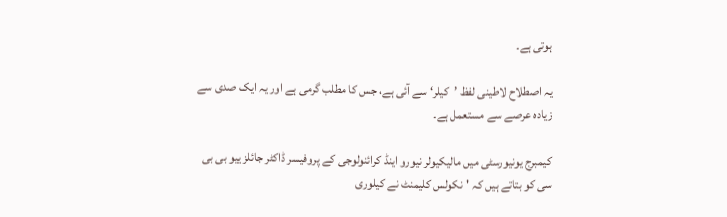ہوتی ہے۔

یہ اصطلاح لاطینی لفظ ’کیلر‘ سے آئی ہے، جس کا مطلب گرمی ہے اور یہ ایک صدی سے زیادہ عرصے سے مستعمل ہے۔

کیمبرج یونیورسٹی میں مالیکیولر نیورو اینڈ کرائنولوجی کے پروفیسر ڈاکٹر جائلز ییو بی بی سی کو بتاتے ہیں کہ 'نکولس کلیمنٹ نے کیلوری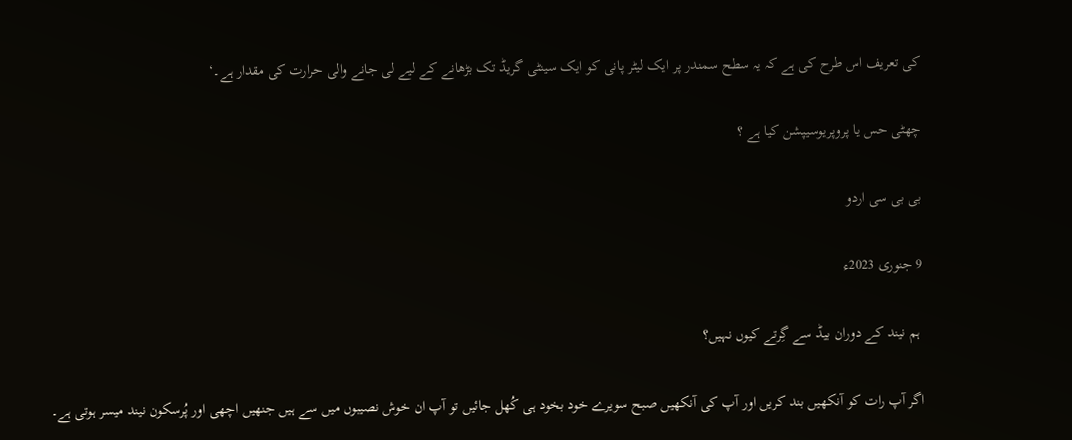کی تعریف اس طرح کی ہے کہ یہ سطح سمندر پر ایک لیٹر پانی کو ایک سینٹی گریڈ تک بڑھانے کے لیے لی جانے والی حرارت کی مقدار ہے۔‘

چھٹی حس یا پروپریوسیپشن کیا ہے ؟

بی بی سی اردو

9 جنوری 2023ء

 ہم نیند کے دوران بیڈ سے گِرتے کیوں نہیں؟

اگر آپ رات کو آنکھیں بند کریں اور آپ کی آنکھیں صبح سویرے خود بخود ہی کُھل جائیں تو آپ ان خوش نصیبوں میں سے ہیں جنھیں اچھی اور پُرسکون نیند میسر ہوتی ہے۔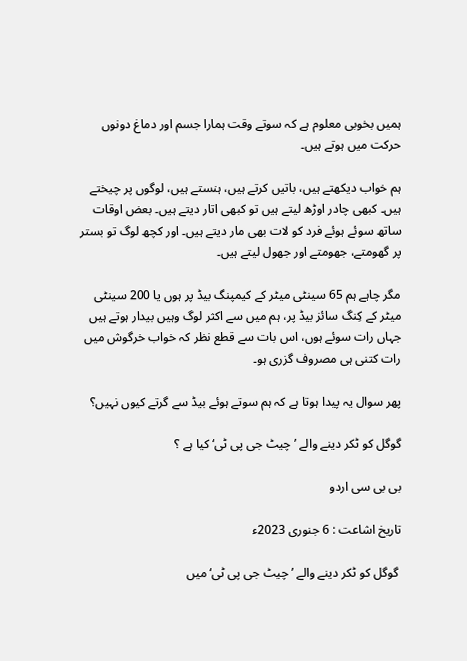ہمیں بخوبی معلوم ہے کہ سوتے وقت ہمارا جسم اور دماغ دونوں حرکت میں ہوتے ہیں۔

ہم خواب دیکھتے ہیں، باتیں کرتے ہیں، ہنستے ہیں، لوگوں پر چیختے ہیں۔ کبھی چادر اوڑھ لیتے ہیں تو کبھی اتار دیتے ہیں۔ بعض اوقات ساتھ سوئے ہوئے فرد کو لات بھی مار دیتے ہیں۔ اور کچھ لوگ تو بستر پر گھومتے، جھومتے اور جھول لیتے ہیں۔

مگر چاہے ہم 65 سینٹی میٹر کے کیمپنگ بیڈ پر ہوں یا 200 سینٹی میٹر کے کِنگ سائز بیڈ پر، ہم میں سے اکثر لوگ وہیں بیدار ہوتے ہیں جہاں رات سوئے ہوں، اس بات سے قطع نظر کہ خواب خرگوش میں رات کتنی ہی مصروف گزری ہو۔

پھر سوال یہ پیدا ہوتا ہے کہ ہم سوتے ہوئے بیڈ سے گرتے کیوں نہیں؟

گوگل کو ٹکر دینے والے ’چیٹ جی پی ٹی‘ کیا ہے ؟

بی بی سی اردو

تاریخ اشاعت : 6 جنوری 2023ء

 گوگل کو ٹکر دینے والے ’چیٹ جی پی ٹی‘ میں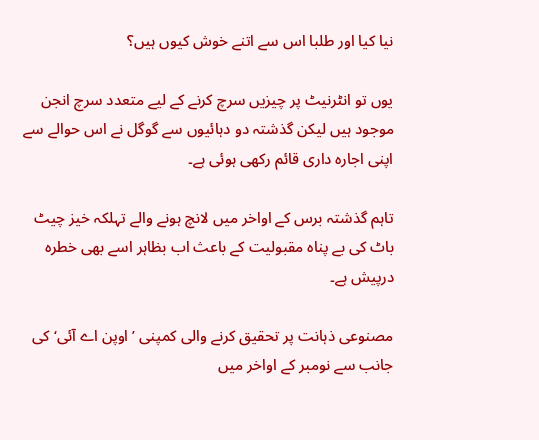نیا کیا اور طلبا اس سے اتنے خوش کیوں ہیں؟

یوں تو انٹرنیٹ پر چیزیں سرچ کرنے کے لیے متعدد سرچ انجن موجود ہیں لیکن گذشتہ دو دہائیوں سے گوگل نے اس حوالے سے اپنی اجارہ داری قائم رکھی ہوئی ہے۔

تاہم گذشتہ برس کے اواخر میں لانچ ہونے والے تہلکہ خیز چیٹ باٹ کی بے پناہ مقبولیت کے باعث اب بظاہر اسے بھی خطرہ درپیش ہے۔

مصنوعی ذہانت پر تحقیق کرنے والی کمپنی ’اوپن اے آئی‘ کی جانب سے نومبر کے اواخر میں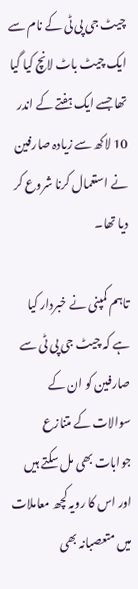چیٹ جی پی ٹی کے نام سے ایک چیٹ باٹ لانچ کیا گیا تھا جسے ایک ہفتے کے اندر 10 لاکھ سے زیادہ صارفین نے استعمال کرنا شروع کر دیا تھا۔

تاہم کمپنی نے خبردار کیا ہے کہ چیٹ جی پی ٹی سے صارفین کو ان کے سوالات کے متنازع جوابات بھی مل سکتے ہیں اور اس کا رویہ کچھ معاملات میں متعصبانہ بھی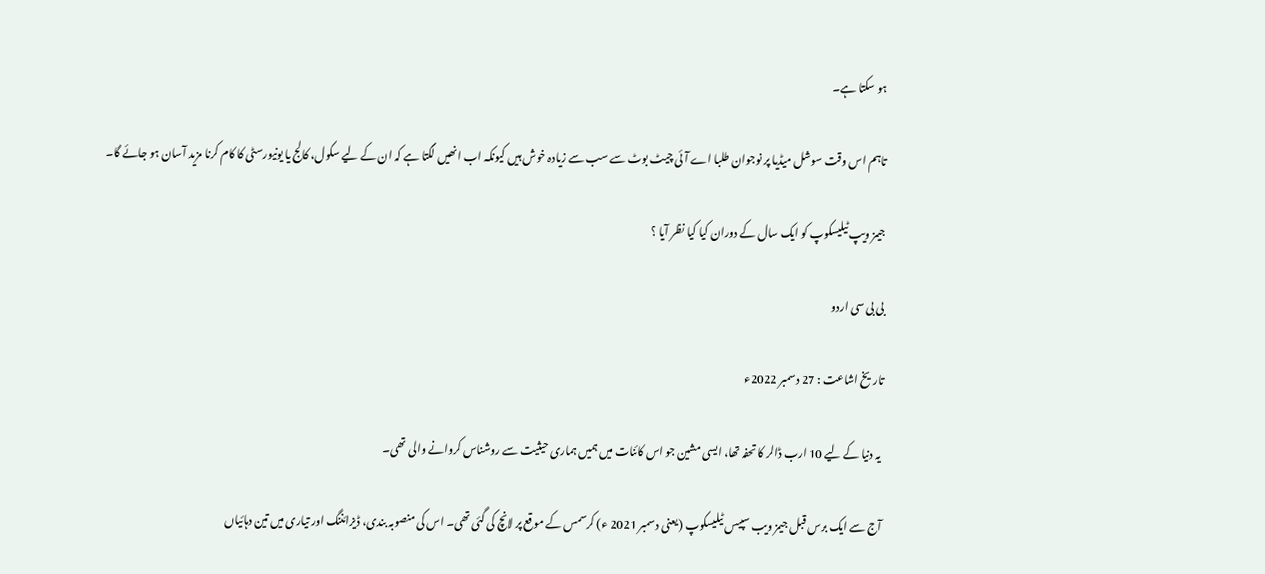ہو سکتا ہے۔

تاہم اس وقت سوشل میڈیا پر نوجوان طلبا اے آئی چیٹ بوٹ سے سب سے زیادہ خوش ہیں کیونکہ اب انھیں لگتا ہے کہ ان کے لیے سکول، کالج یا یونیورسٹی کا کام کرنا مزید آسان ہو جائے گا۔

جیمز ویپ ٹیلیسکوپ کو ایک سال کے دوران کیا کیا نظر آیا ؟

بی بی سی اردو

تاریخ اشاعت : 27 دسمبر 2022ء

 یہ دنیا کے لیے 10 ارب ڈالر کا تحفہ تھا، ایسی مشین جو اس کائنات میں ہمیں ہماری حیثیت سے روشناس کروانے والی تھی۔

آج سے ایک برس قبل جیمز ویب سپیس ٹیلیسکوپ (یعنی دسمبر 2021 ء) کرسمس کے موقع پر لانچ کی گئی تھی۔ اس کی منصوبہ بندی، ڈیزائننگ اور تیاری میں تین دہائیاں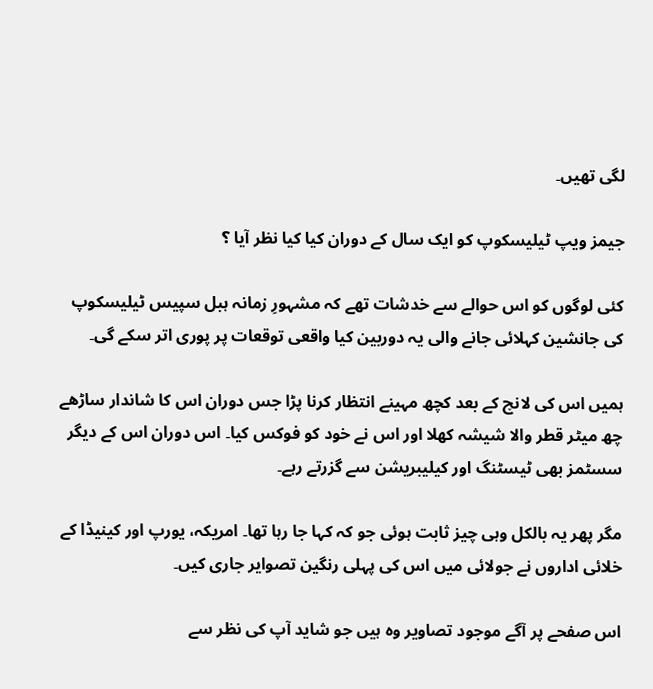لگی تھیں۔

جیمز ویپ ٹیلیسکوپ کو ایک سال کے دوران کیا کیا نظر آیا ؟

کئی لوگوں کو اس حوالے سے خدشات تھے کہ مشہورِ زمانہ ہبل سپیس ٹیلیسکوپ کی جانشین کہلائی جانے والی یہ دوربین کیا واقعی توقعات پر پوری اتر سکے گی۔

ہمیں اس کی لانچ کے بعد کچھ مہینے انتظار کرنا پڑا جس دوران اس کا شاندار ساڑھے چھ میٹر قطر والا شیشہ کھلا اور اس نے خود کو فوکس کیا۔ اس دوران اس کے دیگر سسٹمز بھی ٹیسٹنگ اور کیلیبریشن سے گزرتے رہے۔

مگر پھر یہ بالکل وہی چیز ثابت ہوئی جو کہ کہا جا رہا تھا۔ امریکہ، یورپ اور کینیڈا کے خلائی اداروں نے جولائی میں اس کی پہلی رنگین تصوایر جاری کیں۔

اس صفحے پر آگے موجود تصاویر وہ ہیں جو شاید آپ کی نظر سے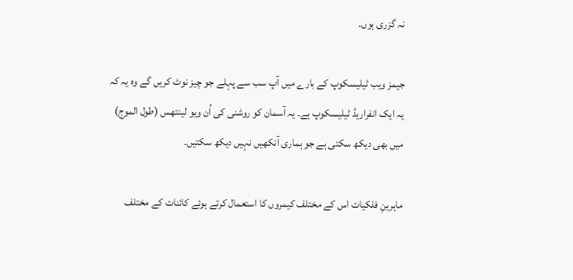نہ گزری ہوں۔

جیمز ویب ٹیلیسکوپ کے بارے میں آپ سب سے پہلے جو چیز نوٹ کریں گے وہ یہ کہ یہ ایک انفراریڈ ٹیلیسکوپ ہے۔ یہ آسمان کو روشنی کی اُن ویو لینتھس (طول الموج) میں بھی دیکھ سکتی ہے جو ہماری آنکھیں نہیں دیکھ سکتیں۔

ماہرینِ فلکیات اس کے مختلف کیمروں کا استعمال کرتے ہوئے کائنات کے مختلف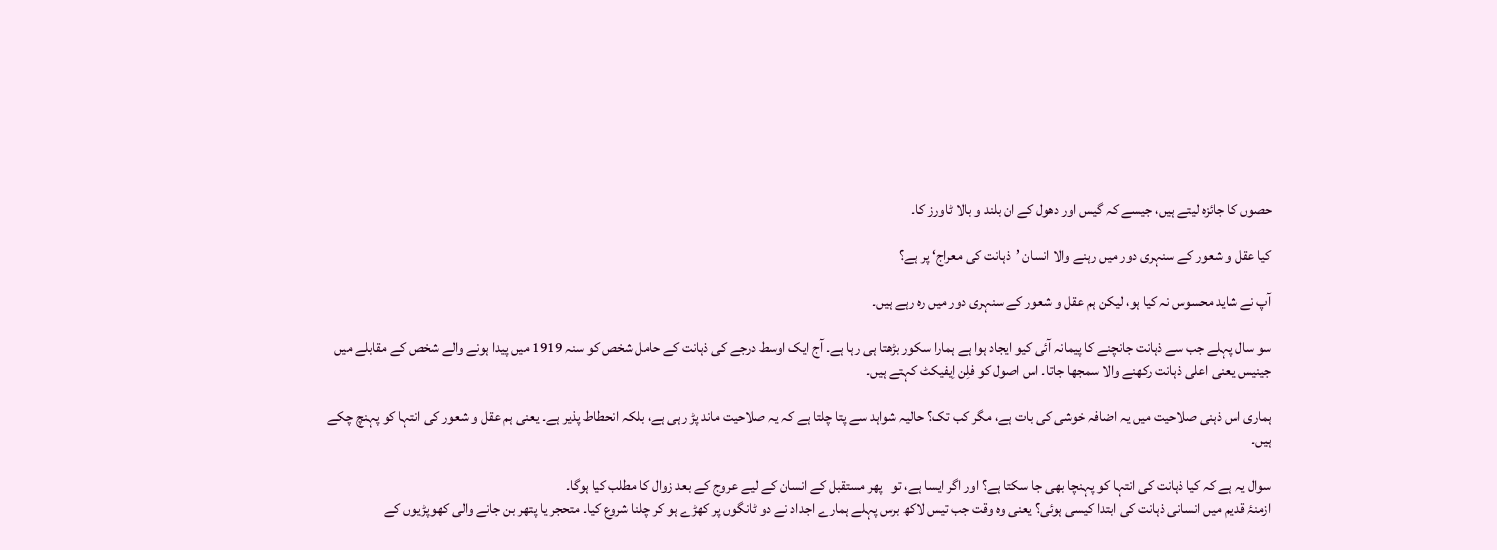حصوں کا جائزہ لیتے ہیں، جیسے کہ گیس اور دھول کے ان بلند و بالا ٹاورز کا۔

کیا عقل و شعور کے سنہری دور میں رہنے والا انسان ’ذہانت کی معراج‘ پر ہے؟

آپ نے شاید محسوس نہ کیا ہو، لیکن ہم عقل و شعور کے سنہری دور میں رہ رہے ہیں۔

سو سال پہلے جب سے ذہانت جانچنے کا پیمانہ آئی کیو ایجاد ہوا ہے ہمارا سکور بڑھتا ہی رہا ہے۔ آج ایک اوسط درجے کی ذہانت کے حامل شخص کو سنہ 1919 میں پیدا ہونے والے شخص کے مقابلے میں جینیس یعنی اعلی ذہانت رکھنے والا سمجھا جاتا۔ اس اصول کو فلِن اِیفیکٹ کہتے ہیں۔

ہماری اس ذہنی صلاحیت میں یہ اضافہ خوشی کی بات ہے، مگر کب تک؟ حالیہ شواہد سے پتا چلتا ہے کہ یہ صلاحیت ماند پڑ رہی ہے، بلکہ انحطاط پذیر ہے۔ یعنی ہم عقل و شعور کی انتہا کو پہنچ چکے ہیں۔

سوال یہ ہے کہ کیا ذہانت کی انتہا کو پہنچا بھی جا سکتا ہے؟ اور اگر ایسا ہے، تو   پھر مستقبل کے انسان کے لیے عروج کے بعد زوال کا مطلب کیا ہوگا۔
ازمنۂ قدیم میں انسانی ذہانت کی ابتدا کیسی ہوئی؟ یعنی وہ وقت جب تیس لاکھ برس پہلے ہمارے اجداد نے دو ٹانگوں پر کھڑے ہو کر چلنا شروع کیا۔ متحجر یا پتھر بن جانے والی کھوپڑیوں کے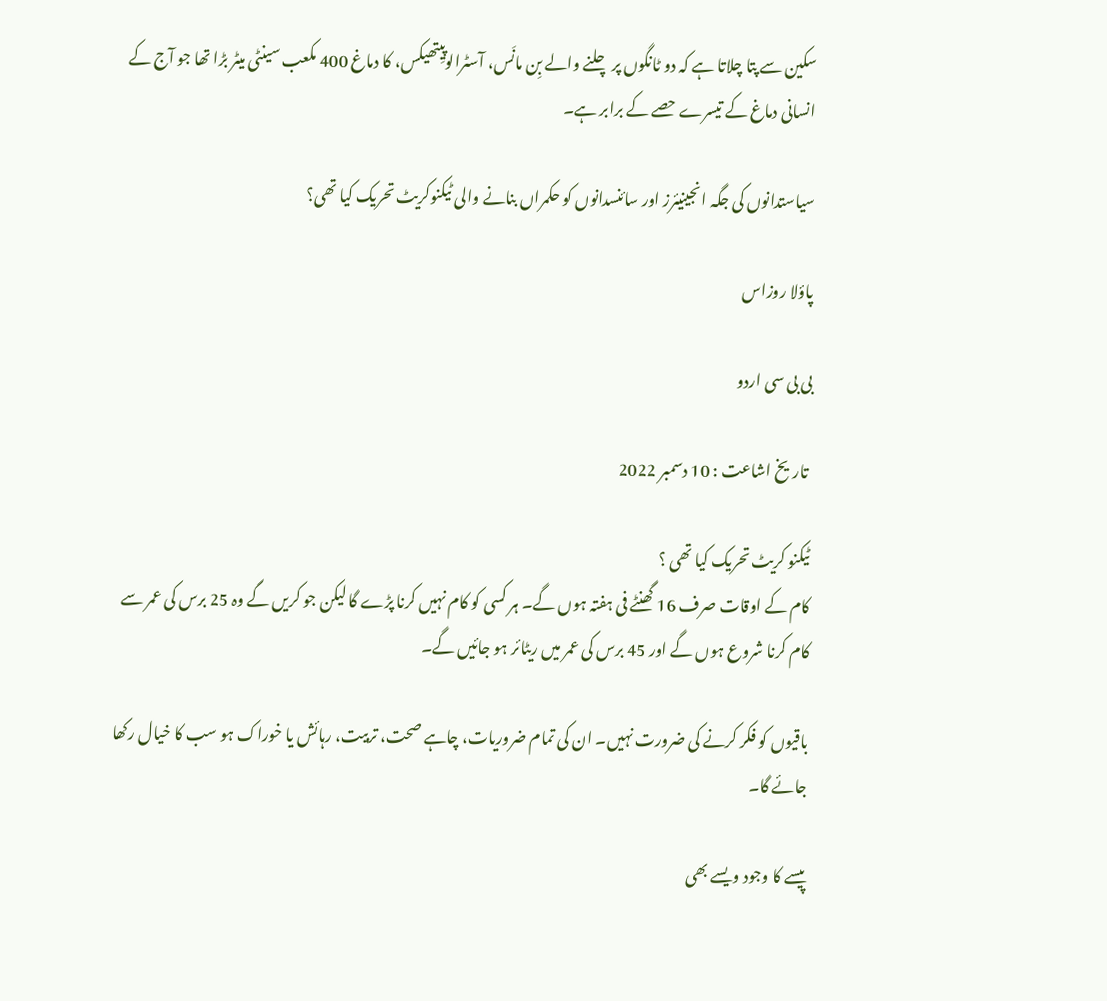سکین سے پتا چلاتا ہے کہ دو ٹانگوں پر چلنے والے بِن مانَس، آسٹرالوپیِتھیکس، کا دماغ 400 مکعب سینٹی میٹر بڑا تھا جو آج کے انسانی دماغ کے تیسرے حصے کے برابر ہے۔

سیاستدانوں کی جگہ انجینیئرز اور سائنسدانوں کو حکمراں بنانے والی ٹیکنوکریٹ تحریک کیا تھی؟

پاؤلا روزاس

بی بی سی اردو

 تاریخ اشاعت : 10 دسمبر 2022

ٹیکنو کریٹ تحریک کیا تھی ؟
کام کے اوقات صرف 16 گھنٹے فی ہفتہ ہوں گے۔ ہر کسی کو کام نہیں کرنا پڑے گا لیکن جو کریں گے وہ 25 برس کی عمر سے کام کرنا شروع ہوں گے اور 45 برس کی عمر میں ریٹائر ہو جائیں گے۔

باقیوں کو فکر کرنے کی ضرورت نہیں۔ ان کی تمام ضروریات، چاہے صحت، تربیت، رہائش یا خوراک ہو سب کا خیال رکھا جائے گا۔

پیسے کا وجود ویسے بھی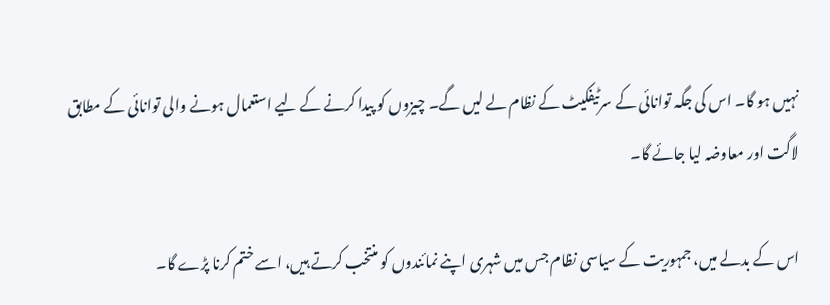نہیں ہو گا۔ اس کی جگہ توانائی کے سرٹیفکیٹ کے نظام لے لیں گے۔ چیزوں کو پیدا کرنے کے لیے استعمال ہونے والی توانائی کے مطابق لاگت اور معاوضہ لیا جائے گا۔

اس کے بدلے میں، جمہوریت کے سیاسی نظام جس میں شہری اپنے نمائندوں کو منتخب کرتے ہیں، اسے ختم کرنا پڑے گا۔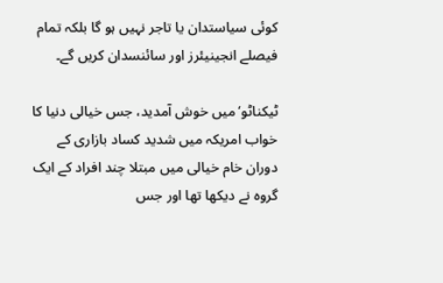کوئی سیاستدان یا تاجر نہیں ہو گا بلکہ تمام فیصلے انجینیئرز اور سائنسدان کریں گے۔

ٹیکناٹو‘میں خوش آمدید، جس خیالی دنیا کا خواب امریکہ میں شدید کساد بازاری کے دوران خام خیالی میں مبتلا چند افراد کے ایک گروہ نے دیکھا تھا اور جس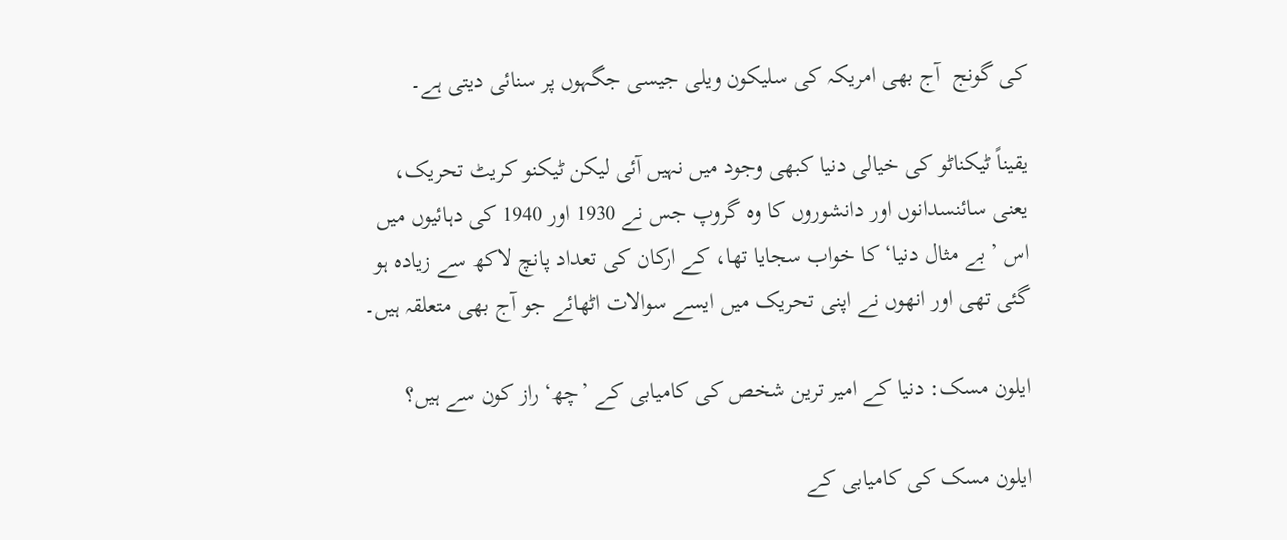کی گونج  آج بھی امریکہ کی سلیکون ویلی جیسی جگہوں پر سنائی دیتی ہے۔

یقیناً ٹیکناٹو کی خیالی دنیا کبھی وجود میں نہیں آئی لیکن ٹیکنو کریٹ تحریک، یعنی سائنسدانوں اور دانشوروں کا وہ گروپ جس نے 1930 اور 1940 کی دہائیوں میں اس ’بے مثال دنیا‘ کا خواب سجایا تھا، کے ارکان کی تعداد پانچ لاکھ سے زیادہ ہو گئی تھی اور انھوں نے اپنی تحریک میں ایسے سوالات اٹھائے جو آج بھی متعلقہ ہیں۔

ایلون مسک: دنیا کے امیر ترین شخص کی کامیابی کے ’چھ‘ راز کون سے ہیں؟

ایلون مسک کی کامیابی کے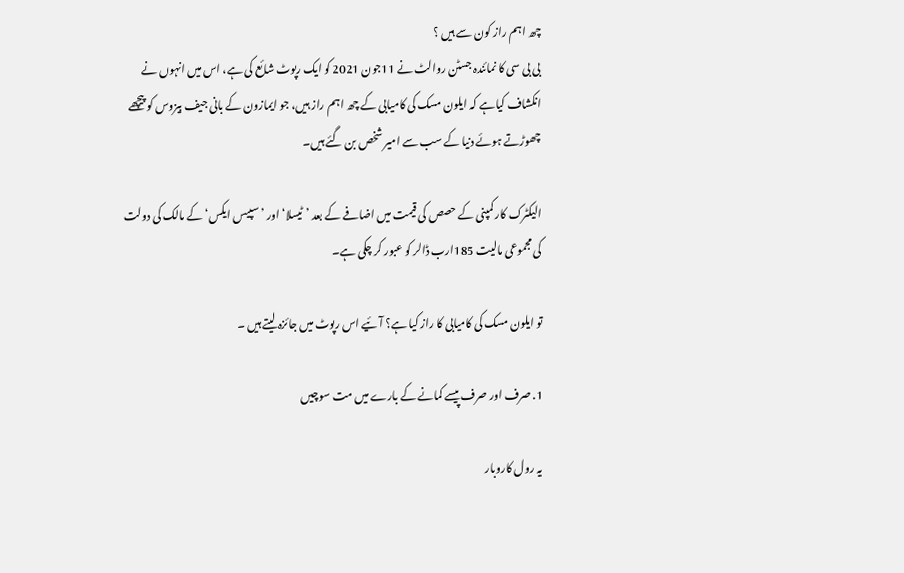چھ اہم راز کون سے ہیں ؟
بی بی سی کا نمائندہ جسٹن روالٹ نے 11جون 2021 کو ایک رپوٹ شائع کی ہے، اس میں انہوں نے انکشاف کیاہے کہ ایلون مسک کی کامیابی کے چھ اہم راز ہیں، جو ایمازون کے بانی جیف بیزوس کو پیچھے چھوڑتے ہوئے دنیا کے سب سے امیر شخص بن گئے ہیں۔

الیکٹرک کار کمپنی کے حصص کی قیمت میں اضافے کے بعد ’ٹیسلا‘ اور ’سپیس ایکس‘ کے مالک کی دولت کی مجموعی مالیت 185ارب ڈالر کو عبور کر چکی ہے۔

تو ایلون مسک کی کامیابی کا راز کیا ہے؟ آئیے اس رپوٹ میں جائزہ لیتے ہیں ۔

1. صرف اور صرف پیسے کمانے کے بارے میں مت سوچیں

یہ رول کاروبار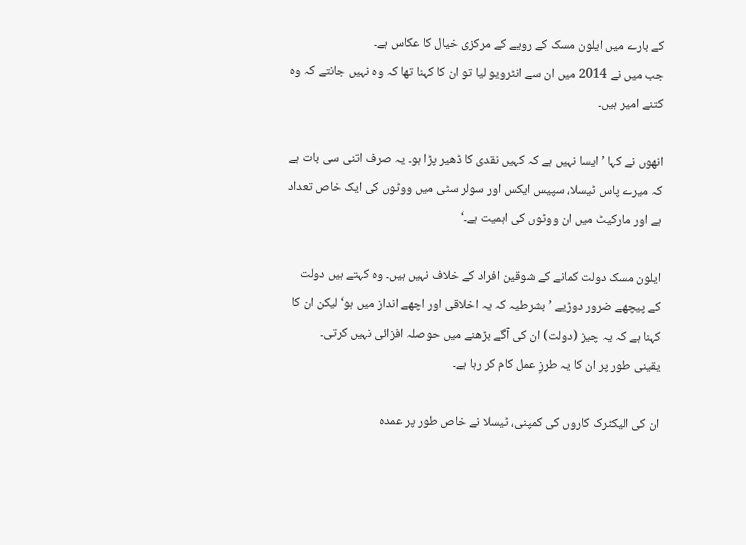کے بارے میں ایلون مسک کے رویے کے مرکزی خیال کا عکاس ہے۔
جب میں نے 2014 میں ان سے انٹرویو لیا تو ان کا کہنا تھا کہ وہ نہیں جانتے کہ وہ کتنے امیر ہیں۔

انھوں نے کہا ’ایسا نہیں ہے کہ کہیں نقدی کا ڈھیر پڑا ہو۔ یہ صرف اتنی سی بات ہے کہ میرے پاس ٹیسلا، سپیس ایکس اور سولر سٹی میں ووٹوں کی ایک خاص تعداد ہے اور مارکیٹ میں ان ووٹوں کی اہمیت ہے۔‘

ایلون مسک دولت کمانے کے شوقین افراد کے خلاف نہیں ہیں۔ وہ کہتے ہیں دولت کے پیچھے ضرور دوڑیے ’بشرطیہ کہ یہ اخلاقی اور اچھے انداز میں ہو‘ لیکن ان کا کہنا ہے کہ یہ چیز (دولت) ان کی آگے بڑھنے میں حوصلہ افزائی نہیں کرتی۔
یقینی طور پر ان کا یہ طرزِ عمل کام کر رہا ہے۔

ان کی الیکٹرک کاروں کی کمپنی، ٹیسلا نے خاص طور پر عمدہ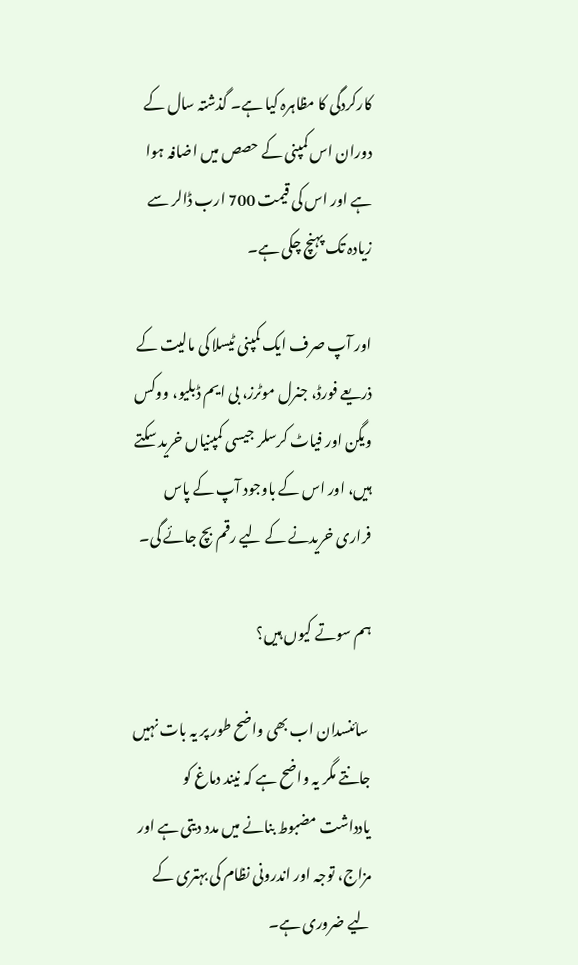کارکردگی کا مظاہرہ کیا ہے۔ گذشتہ سال کے دوران اس کمپنی کے حصص میں اضافہ ہوا ہے اور اس کی قیمت 700 ارب ڈالر سے زیادہ تک پہنچ چکی ہے۔

اور آپ صرف ایک کمپنی ٹیسلا کی مالیت کے ذریعے فورڈ، جنرل موٹرز، بی ایم ڈبلیو، ووکس ویگن اور فیاٹ کرسلر جیسی کمپنیاں خرید سکتے ہیں، اور اس کے باوجود آپ کے پاس فراری خریدنے کے لیے رقم بچ جائے گی۔

ہم سوتے کيوں ہيں؟

 سائنسدان اب بھی واضح طور پر یہ بات نہیں جانتے مگر یہ واضح ہے کہ نیند دماغ کو یادداشت مضبوط بنانے میں مدد دیتی ہے اور مزاج، توجہ اور اندرونی نظام کی بہتری کے لیے ضروری ہے۔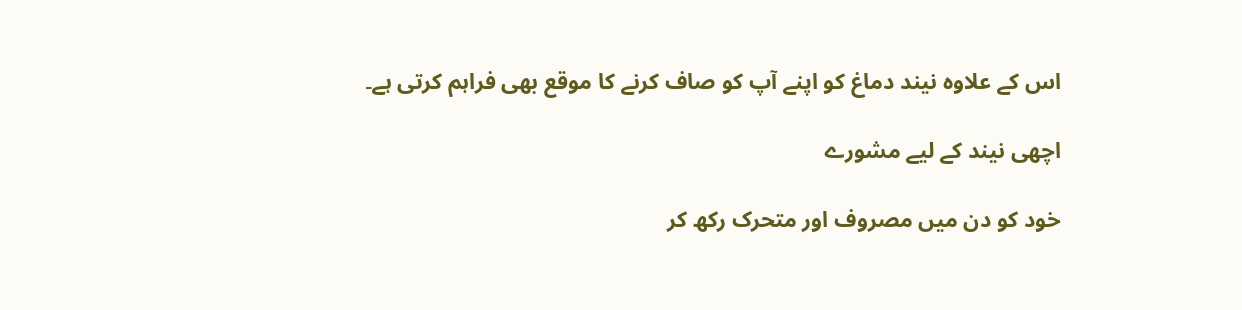اس کے علاوہ نیند دماغ کو اپنے آپ کو صاف کرنے کا موقع بھی فراہم کرتی ہے۔

اچھی نیند کے لیے مشورے

خود کو دن میں مصروف اور متحرک رکھ کر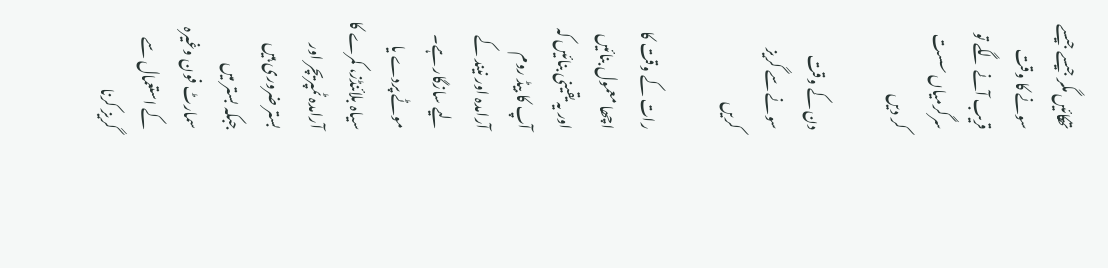تھکائیں مگر جیسے جیسے سونے کا وقت قریب آنے لگے تو سرگرمیاں سست کر دیں

دن کے وقت سونے سے گریز کریں

رات کے وقت کا اچھا معمول بنائیں اور یہ یقینی بنائیں کہ آپ کا بیڈ روم آرامدہ اور نیند کے لیے سازگار ہے۔ موٹے پردے یا سیاہ بلائنڈز، کمرے کا آرامدہ ٹمپریچر اور بستر ضروری ہیں جبکہ بستر میں سمارٹ فون وغیرہ کے استعمال سے گریز کرنا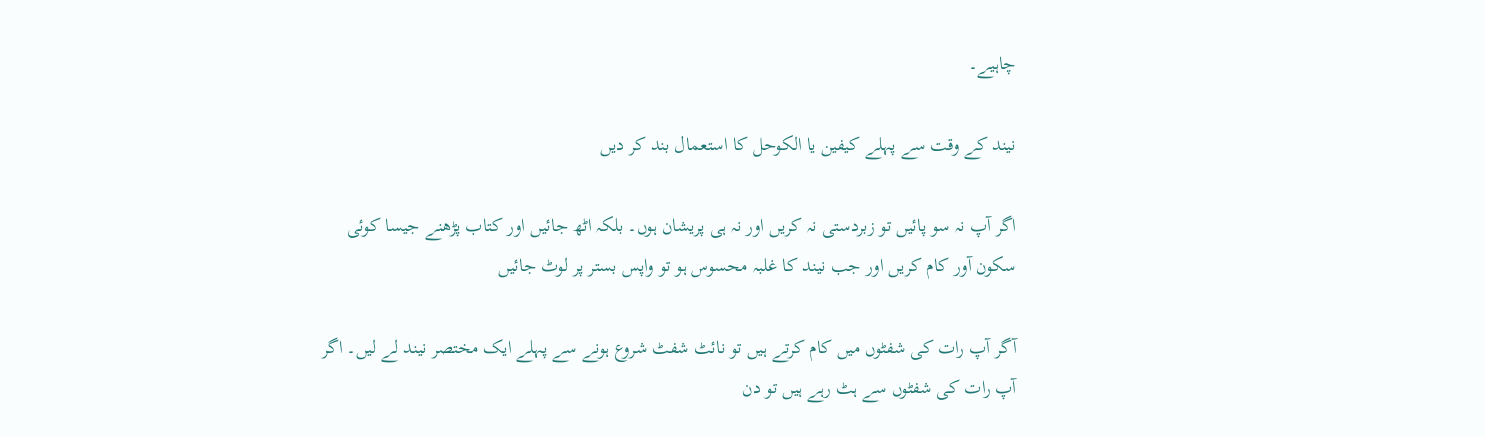چاہیے۔

نیند کے وقت سے پہلے کیفین یا الکوحل کا استعمال بند کر دیں

اگر آپ نہ سو پائیں تو زبردستی نہ کریں اور نہ ہی پریشان ہوں۔ بلکہ اٹھ جائیں اور کتاب پڑھنے جیسا کوئی سکون آور کام کریں اور جب نیند کا غلبہ محسوس ہو تو واپس بستر پر لوٹ جائیں

آگر آپ رات کی شفٹوں میں کام کرتے ہیں تو نائٹ شفٹ شروع ہونے سے پہلے ایک مختصر نیند لے لیں۔ اگر آپ رات کی شفٹوں سے ہٹ رہے ہیں تو دن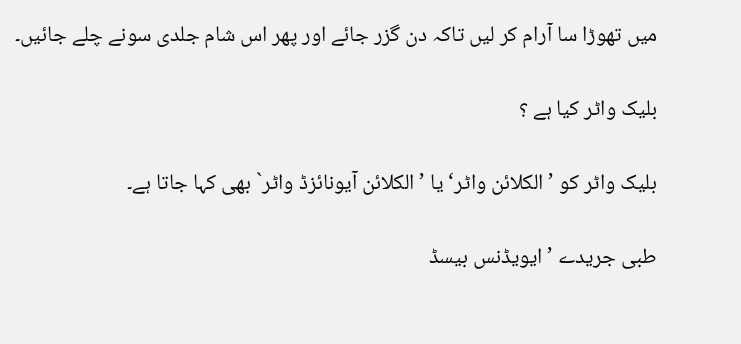میں تھوڑا سا آرام کر لیں تاکہ دن گزر جائے اور پھر اس شام جلدی سونے چلے جائیں۔

بليک واٹر کيا ہے ؟

بلیک واٹر کو ’الکلائن واٹر‘ یا ’الکلائن آیونائزڈ واٹر` بھی کہا جاتا ہے۔

طبی جریدے ’ایویڈنس بیسڈ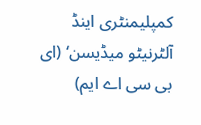کمپلیمنٹری اینڈ آلٹرنیٹو میڈیسن‘ (ای بی سی اے ایم)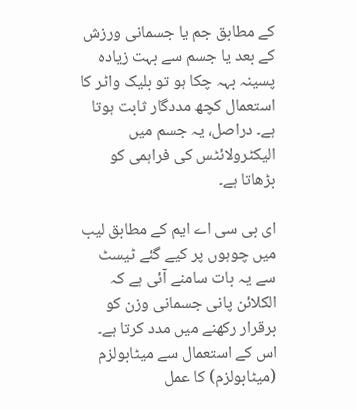کے مطابق جم یا جسمانی ورزش کے بعد یا جسم سے بہت زیادہ پسینہ بہہ چکا ہو تو بلیک واٹر کا استعمال کچھ مددگار ثابت ہوتا ہے۔ دراصل، یہ جسم میں الیکٹرولائٹس کی فراہمی کو بڑھاتا ہے۔

ای بی سی اے ایم کے مطابق لیب میں چوہوں پر کیے گئے ٹیسٹ سے یہ بات سامنے آئی ہے کہ الکلائن پانی جسمانی وزن کو برقرار رکھنے میں مدد کرتا ہے۔ اس کے استعمال سے میٹابولزم (میٹابولزم) کا عمل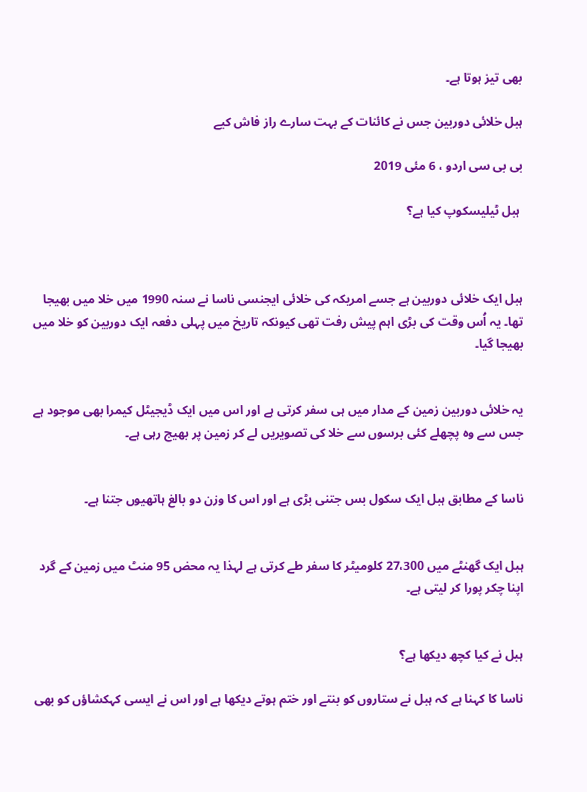بھی تیز ہوتا ہے۔

ہبل خلائی دوربین جس نے کائنات کے بہت سارے راز فاش کیے

بی بی سی اردو ، 6 مئی 2019

 ہبل ٹیلیسکوپ کیا ہے؟



ہبل ایک خلائی دوربین ہے جسے امریکہ کی خلائی ایجنسی ناسا نے سنہ 1990 میں خلا میں بھیجا تھا۔ یہ اُس وقت کی بڑی اہم پیش رفت تھی کیونکہ تاریخ میں پہلی دفعہ ایک دوربین کو خلا میں بھیجا گیا۔


یہ خلائی دوربین زمین کے مدار میں ہی سفر کرتی ہے اور اس میں ایک ڈیجیٹل کیمرا بھی موجود ہے جس سے وہ پچھلے کئی برسوں سے خلا کی تصویریں لے کر زمین پر بھیج رہی ہے۔


ناسا کے مطابق ہبل ایک سکول بس جتنی بڑی ہے اور اس کا وزن دو بالغ ہاتھیوں جتنا ہے۔


ہبل ایک گھنٹے میں 27،300 کلومیٹر کا سفر طے کرتی ہے لہذا یہ محض 95 منٹ میں زمین کے گرد اپنا چکر پورا کر لیتی ہے۔


ہبل نے کیا کچھ دیکھا ہے؟

ناسا کا کہنا ہے کہ ہبل نے ستاروں کو بنتے اور ختم ہوتے دیکھا ہے اور اس نے ایسی کہکشاؤں کو بھی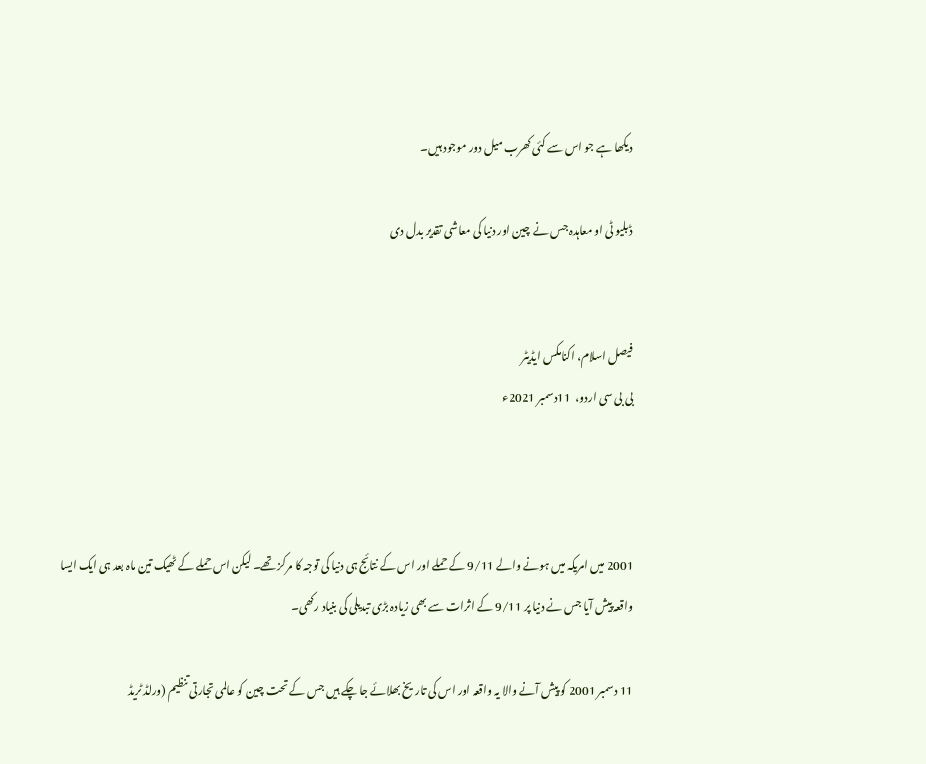دیکھا ہے جو اس سے کئی کھرب میل دور موجود ہیں۔

ڈبلیو ٹی او معاہدہ جس نے چین اور دنیا کی معاشی تقدیر بدل دی


فیصل اسلام، اکنامکس ایڈیٹر
بى بى سى اردو،  11دسمبر 2021ء



2001 میں امریکہ میں ہونے والے 9/11 کے حملے اور اس کے نتائج ہی دنیا کی توجہ کا مرکز تھے۔ لیکن اس حملے کے ٹھیک تین ماہ بعد ہی ایک ایسا واقعہ پیش آیا جس نے دنیا پر 9/11 کے اثرات سے بھی زیادہ بڑی تبدیلی کی بنیاد رکھی۔

11 دسمبر 2001 کو پیش آنے والا یہ واقعہ اور اس کی تاریخ بھلائے جا چکے ہیں جس کے تحت چین کو عالمی تجارتی تنظیم (ورلڈ ٹریڈ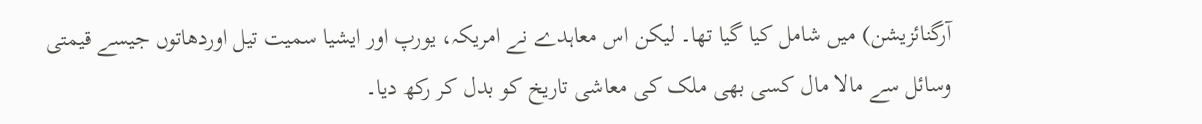آرگنائزیشن) میں شامل کیا گیا تھا۔ لیکن اس معاہدے نے امریکہ، یورپ اور ایشیا سمیت تیل اوردھاتوں جیسے قیمتی وسائل سے مالا مال کسی بھی ملک کی معاشی تاریخ کو بدل کر رکھ دیا۔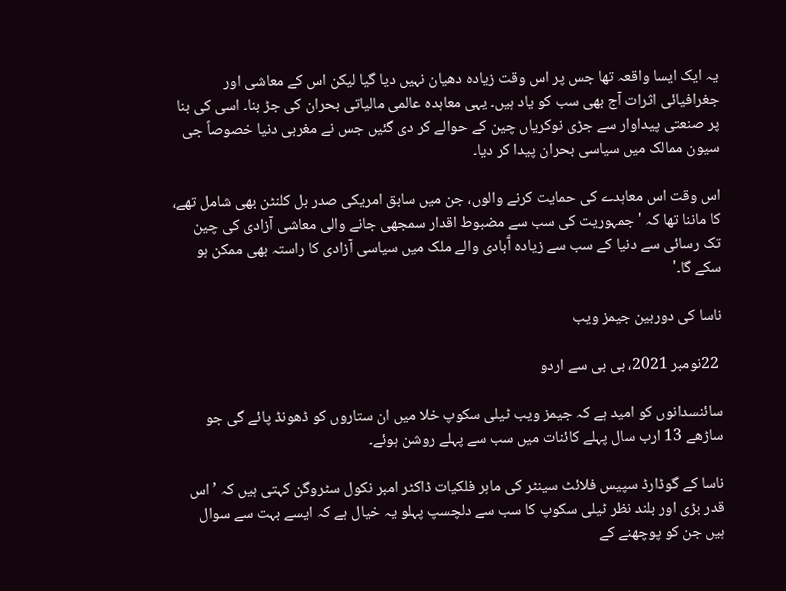یہ ایک ایسا واقعہ تھا جس پر اس وقت زیادہ دھیان نہیں دیا گیا لیکن اس کے معاشی اور جغرافیائی اثرات آج بھی سب کو یاد ہیں۔ یہی معاہدہ عالمی مالیاتی بحران کی جڑ بنا۔ اسی کی بنا پر صنعتی پیداوار سے جڑی نوکریاں چین کے حوالے کر دی گئیں جس نے مغربی دنیا خصوصاً جی سیون ممالک میں سیاسی بحران پیدا کر دیا۔

اس وقت اس معاہدے کی حمایت کرنے والوں، جن میں سابق امریکی صدر بل کلنٹن بھی شامل تھے، کا ماننا تھا کہ 'جمہوریت کی سب سے مضبوط اقدار سمجھی جانے والی معاشی آزادی کی چین تک رسائی سے دنیا کے سب سے زیادہ آّبادی والے ملک میں سیاسی آزادی کا راستہ بھی ممکن ہو سکے گا۔'

ناسا کی دوربین جیمز ویب

 22نومبر 2021، بى بى سے اردو

سائنسدانوں کو امید ہے کہ جیمز ویب ٹیلی سکوپ خلا میں ان ستاروں کو ڈھونڈ پائے گی جو ساڑھے 13 ارب سال پہلے کائنات میں سب سے پہلے روشن ہوئے۔

ناسا کے گوڈارڈ سپیس فلائٹ سینٹر کی ماہر فلکیات ڈاکٹر امبر نکول سٹروگن کہتی ہیں کہ ’اس قدر بڑی اور بلند نظر ٹیلی سکوپ کا سب سے دلچسپ پہلو یہ خیال ہے کہ ایسے بہت سے سوال ہیں جن کو پوچھنے کے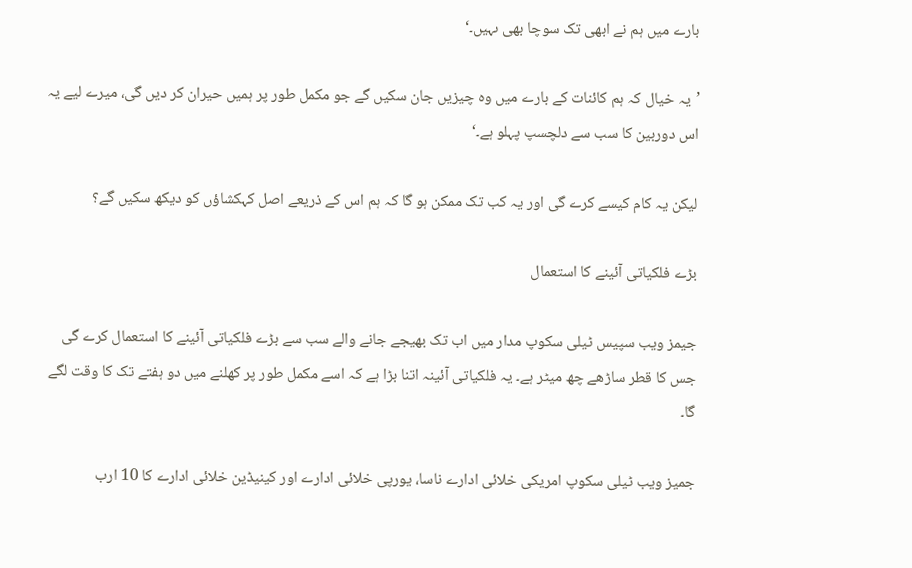بارے میں ہم نے ابھی تک سوچا بھی ںہیں۔‘

’یہ خیال کہ ہم کائنات کے بارے میں وہ چیزیں جان سکیں گے جو مکمل طور پر ہمیں حیران کر دیں گی، میرے لیے یہ اس دوربین کا سب سے دلچسپ پہلو ہے۔‘

لیکن یہ کام کیسے کرے گی اور یہ کب تک ممکن ہو گا کہ ہم اس کے ذریعے اصل کہکشاؤں کو دیکھ سکیں گے؟

بڑے فلکیاتی آئینے کا استعمال

جیمز ویب سپیس ٹیلی سکوپ مدار میں اب تک بھیجے جانے والے سب سے بڑے فلکیاتی آئینے کا استعمال کرے گی جس کا قطر ساڑھے چھ میٹر ہے۔ یہ فلکیاتی آئینہ اتنا بڑا ہے کہ اسے مکمل طور پر کھلنے میں دو ہفتے تک کا وقت لگے گا۔

جمیز ویب ٹیلی سکوپ امریکی خلائی ادارے ناسا، یورپی خلائی ادارے اور کینیڈین خلائی ادارے کا 10 ارب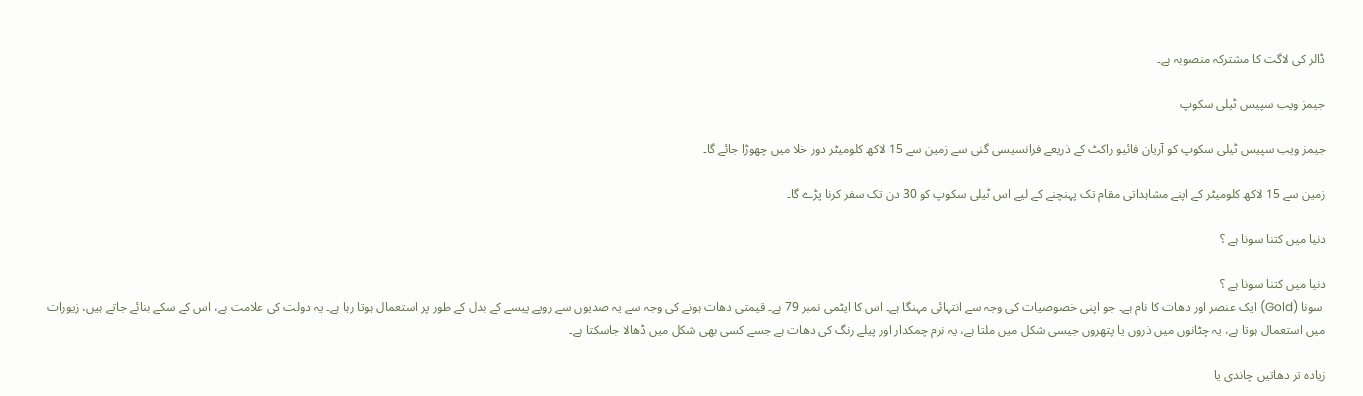ڈالر کی لاگت کا مشترکہ منصوبہ ہے۔

جیمز ویب سپیس ٹیلی سکوپ

جیمز ویب سپیس ٹیلی سکوپ کو آریان فائیو راکٹ کے ذریعے فرانسیسی گنی سے زمین سے 15 لاکھ کلومیٹر دور خلا میں چھوڑا جائے گا۔

زمین سے 15 لاکھ کلومیٹر کے اپنے مشاہداتی مقام تک پہنچنے کے لیے اس ٹیلی سکوپ کو 30 دن تک سفر کرنا پڑے گا۔

دنیا میں کتنا سونا ہے ؟

دنیا میں کتنا سونا ہے ؟
 سونا (Gold) ایک عنصر اور دھات کا نام ہے۔ جو اپنی خصوصیات کی وجہ سے انتہائی مہنگا ہے۔ اس کا ایٹمی نمبر 79 ہے۔ قیمتی دھات ہونے کی وجہ سے یہ صدیوں سے روپے پیسے کے بدل کے طور پر استعمال ہوتا رہا ہے۔ یہ دولت کی علامت ہے، اس کے سکے بنائے جاتے ہیں، زیورات میں استعمال ہوتا ہے، یہ چٹانوں میں ذروں یا پتھروں جیسی شکل میں ملتا ہے، یہ نرم چمکدار اور پیلے رنگ کی دھات ہے جسے کسی بھی شکل میں ڈھالا جاسکتا ہے۔

زیادہ تر دھاتیں چاندی یا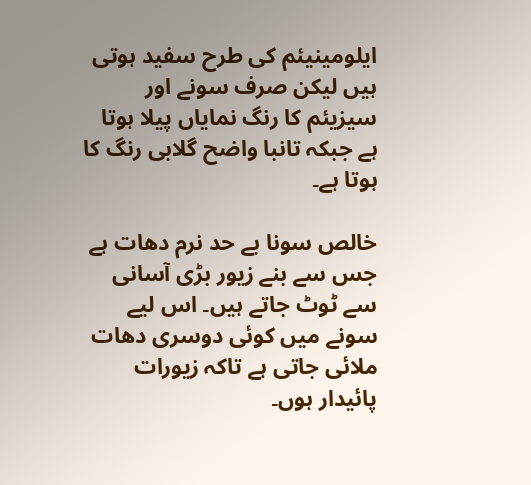ایلومینیئم کی طرح سفید ہوتی ہیں لیکن صرف سونے اور سیزیئم کا رنگ نمایاں پیلا ہوتا ہے جبکہ تانبا واضح گلابی رنگ کا ہوتا ہے۔

خالص سونا بے حد نرم دھات ہے جس سے بنے زیور بڑی آسانی سے ٹوٹ جاتے ہیں۔ اس لیے سونے میں کوئی دوسری دھات ملائی جاتی ہے تاکہ زیورات پائیدار ہوں۔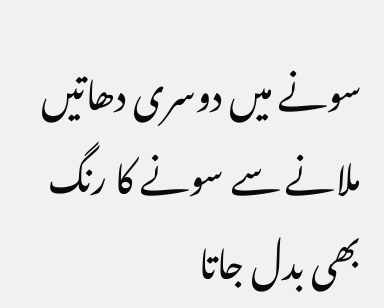سونے میں دوسری دھاتیں ملانے سے سونے کا رنگ بھی بدل جاتا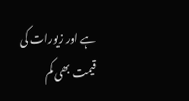ہے اور زیورات کی قیمت بھی کم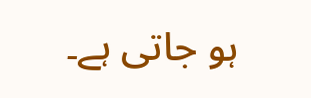ہو جاتی ہے۔